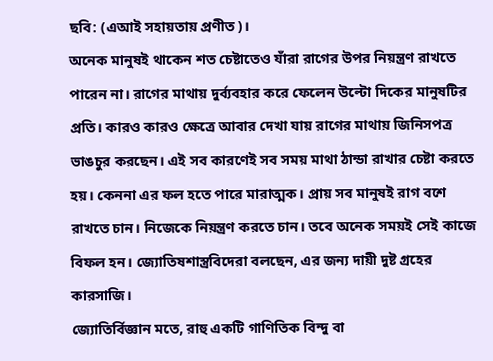ছবি: (এআই সহায়তায় প্রণীত)।
অনেক মানুষই থাকেন শত চেষ্টাতেও যাঁরা রাগের উপর নিয়ন্ত্রণ রাখতে পারেন না। রাগের মাথায় দুর্ব্যবহার করে ফেলেন উল্টো দিকের মানুষটির প্রতি। কারও কারও ক্ষেত্রে আবার দেখা যায় রাগের মাথায় জিনিসপত্র ভাঙচুর করছেন। এই সব কারণেই সব সময় মাথা ঠান্ডা রাখার চেষ্টা করতে হয়। কেননা এর ফল হতে পারে মারাত্মক। প্রায় সব মানুষই রাগ বশে রাখতে চান। নিজেকে নিয়ন্ত্রণ করতে চান। তবে অনেক সময়ই সেই কাজে বিফল হন। জ্যোতিষশাস্ত্রবিদেরা বলছেন, এর জন্য দায়ী দুষ্ট গ্রহের কারসাজি।
জ্যোতির্বিজ্ঞান মতে, রাহু একটি গাণিতিক বিন্দু বা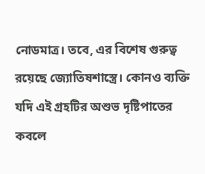নোডমাত্র। তবে, এর বিশেষ গুরুত্ব রয়েছে জ্যোতিষশাস্ত্রে। কোনও ব্যক্তি যদি এই গ্রহটির অশুভ দৃষ্টিপাতের কবলে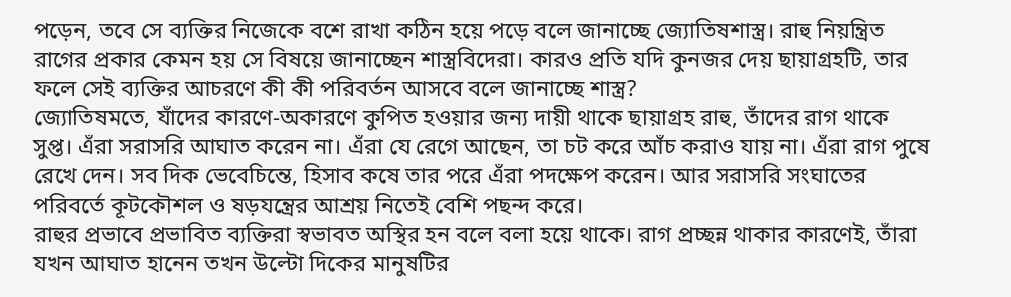পড়েন, তবে সে ব্যক্তির নিজেকে বশে রাখা কঠিন হয়ে পড়ে বলে জানাচ্ছে জ্যোতিষশাস্ত্র। রাহু নিয়ন্ত্রিত রাগের প্রকার কেমন হয় সে বিষয়ে জানাচ্ছেন শাস্ত্রবিদেরা। কারও প্রতি যদি কুনজর দেয় ছায়াগ্রহটি, তার ফলে সেই ব্যক্তির আচরণে কী কী পরিবর্তন আসবে বলে জানাচ্ছে শাস্ত্র?
জ্যোতিষমতে, যাঁদের কারণে-অকারণে কুপিত হওয়ার জন্য দায়ী থাকে ছায়াগ্রহ রাহু, তাঁদের রাগ থাকে সুপ্ত। এঁরা সরাসরি আঘাত করেন না। এঁরা যে রেগে আছেন, তা চট করে আঁচ করাও যায় না। এঁরা রাগ পুষে রেখে দেন। সব দিক ভেবেচিন্তে, হিসাব কষে তার পরে এঁরা পদক্ষেপ করেন। আর সরাসরি সংঘাতের পরিবর্তে কূটকৌশল ও ষড়যন্ত্রের আশ্রয় নিতেই বেশি পছন্দ করে।
রাহুর প্রভাবে প্রভাবিত ব্যক্তিরা স্বভাবত অস্থির হন বলে বলা হয়ে থাকে। রাগ প্রচ্ছন্ন থাকার কারণেই, তাঁরা যখন আঘাত হানেন তখন উল্টো দিকের মানুষটির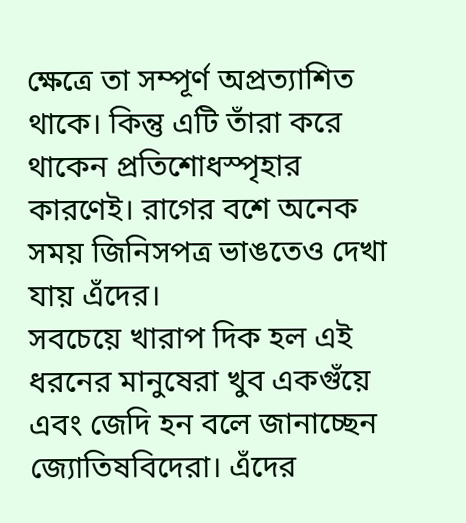ক্ষেত্রে তা সম্পূর্ণ অপ্রত্যাশিত থাকে। কিন্তু এটি তাঁরা করে থাকেন প্রতিশোধস্পৃহার কারণেই। রাগের বশে অনেক সময় জিনিসপত্র ভাঙতেও দেখা যায় এঁদের।
সবচেয়ে খারাপ দিক হল এই ধরনের মানুষেরা খুব একগুঁয়ে এবং জেদি হন বলে জানাচ্ছেন জ্যোতিষবিদেরা। এঁদের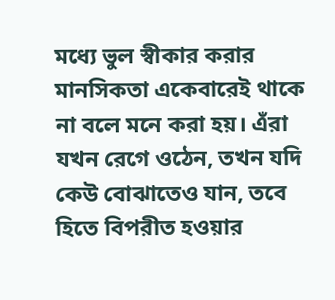মধ্যে ভুল স্বীকার করার মানসিকতা একেবারেই থাকে না বলে মনে করা হয়। এঁরা যখন রেগে ওঠেন, তখন যদি কেউ বোঝাতেও যান, তবে হিতে বিপরীত হওয়ার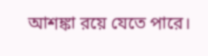আশঙ্কা রয়ে যেতে পারে।